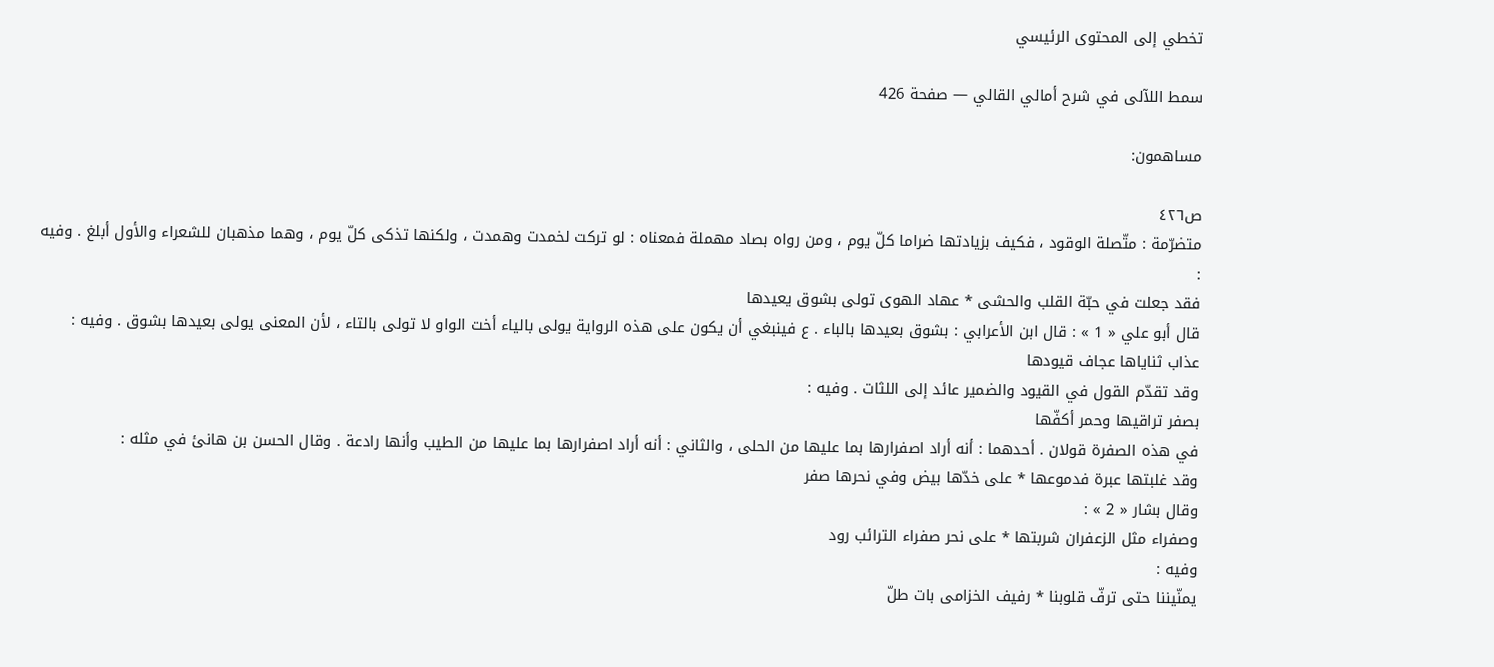تخطي إلى المحتوى الرئيسي

سمط اللآلى في شرح أمالي القالي — صفحة 426

مساهمون:

ص٤٢٦
متضرّمة : متّصلة الوقود ، فكيف بزيادتها ضراما كلّ يوم ، ومن رواه بصاد مهملة فمعناه : لو تركت لخمدت وهمدت ، ولكنها تذكى كلّ يوم ، وهما مذهبان للشعراء والأول أبلغ . وفيه :
فقد جعلت في حبّة القلب والحشى * عهاد الهوى تولى بشوق يعيدها
قال أبو علي « 1 » : قال ابن الأعرابي : بشوق بعيدها بالباء . ع فينبغي أن يكون على هذه الرواية يولى بالياء أخت الواو لا تولى بالتاء ، لأن المعنى يولى بعيدها بشوق . وفيه :
عذاب ثناياها عجاف قيودها
وقد تقدّم القول في القيود والضمير عائد إلى اللثات . وفيه :
بصفر تراقيها وحمر أكفّها
في هذه الصفرة قولان . أحدهما : أنه أراد اصفرارها بما عليها من الحلى ، والثاني : أنه أراد اصفرارها بما عليها من الطيب وأنها رادعة . وقال الحسن بن هانئ في مثله :
وقد غلبتها عبرة فدموعها * على خدّها بيض وفي نحرها صفر
وقال بشار « 2 » :
وصفراء مثل الزعفران شربتها * على نحر صفراء الترائب رود
وفيه :
يمنّيننا حتى ترفّ قلوبنا * رفيف الخزامى بات طلّ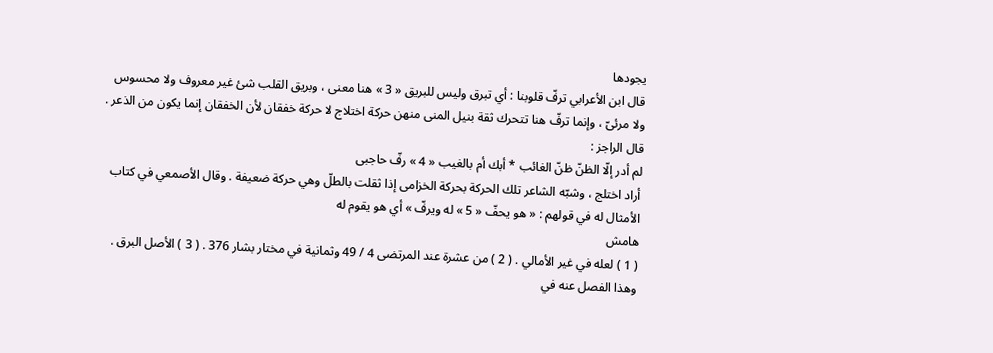يجودها
قال ابن الأعرابي ترفّ قلوبنا : أي تبرق وليس للبريق « 3 » هنا معنى ، وبريق القلب شئ غير معروف ولا محسوس ولا مرئىّ ، وإنما ترفّ هنا تتحرك ثقة بنيل المنى منهن حركة اختلاج لا حركة خفقان لأن الخفقان إنما يكون من الذعر . قال الراجز :
لم أدر إلّا الظنّ ظنّ الغائب * أبك أم بالغيب « 4 » رفّ حاجبى
أراد اختلج ، وشبّه الشاعر تلك الحركة بحركة الخزامى إذا ثقلت بالطلّ وهي حركة ضعيفة . وقال الأصمعي في كتاب الأمثال له في قولهم : « هو يحفّ « 5 » له ويرفّ » أي هو يقوم له
هامش
( 1 ) لعله في غير الأمالي . ( 2 ) من عشرة عند المرتضى 4 / 49 وثمانية في مختار بشار 376 . ( 3 ) الأصل البرق . وهذا الفصل عنه في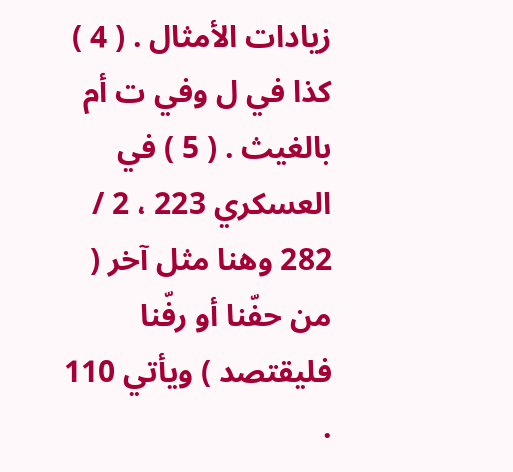زيادات الأمثال . ( 4 ) كذا في ل وفي ت أم بالغيث . ( 5 ) في العسكري 223 ، 2 / 282 وهنا مثل آخر ( من حفّنا أو رفّنا فليقتصد ) ويأتي 110 .